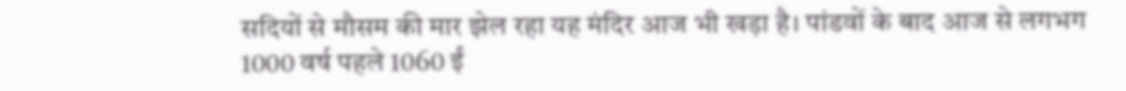सदियों से मौसम की मार झेल रहा यह मंदिर आज भी खड़ा है। पांडवों के बाद आज से लगभग 1000 वर्ष पहले 1060 ईं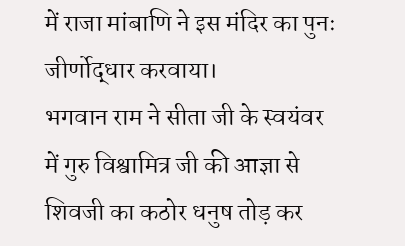में राजा मांबाणि ने इस मंदिर का पुनः जीर्णोद्धार करवाया।
भगवान राम ने सीता जी के स्वयंवर में गुरु विश्वामित्र जी की आज्ञा से शिवजी का कठोर धनुष तोड़ कर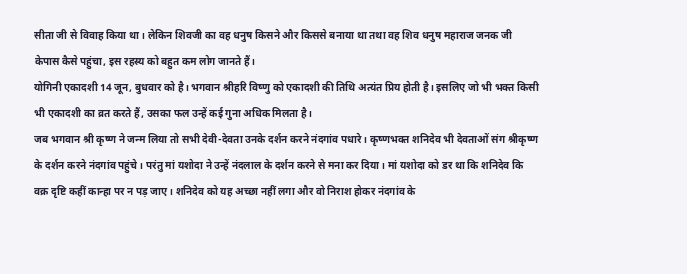सीता जी से विवाह किया था। लेकिन शिवजी का वह धनुष किसने और किससे बनाया था तथा वह शिव धनुष महाराज जनक जी केपास कैसे पहुंचा, इस रहस्य को बहुत कम लोग जानते हैं।
योगिनी एकादशी 14 जून, बुधवार को है। भगवान श्रीहरि विष्णु को एकादशी की तिथि अत्यंत प्रिय होती है। इसलिए जो भी भक्त किसी भी एकादशी का व्रत करते हैं, उसका फल उन्हें कई गुना अधिक मिलता है।
जब भगवान श्री कृष्ण ने जन्म लिया तो सभी देवी-देवता उनके दर्शन करने नंदगांव पधारे। कृष्णभक्त शनिदेव भी देवताओं संग श्रीकृष्ण के दर्शन करने नंदगांव पहुंचे। परंतु मां यशोदा ने उन्हें नंदलाल के दर्शन करने से मना कर दिया। मां यशोदा को डर था कि शनिदेव कि वक्र दृष्टि कहीं कान्हा पर न पड़ जाए। शनिदेव को यह अच्छा नहीं लगा और वो निराश होकर नंदगांव के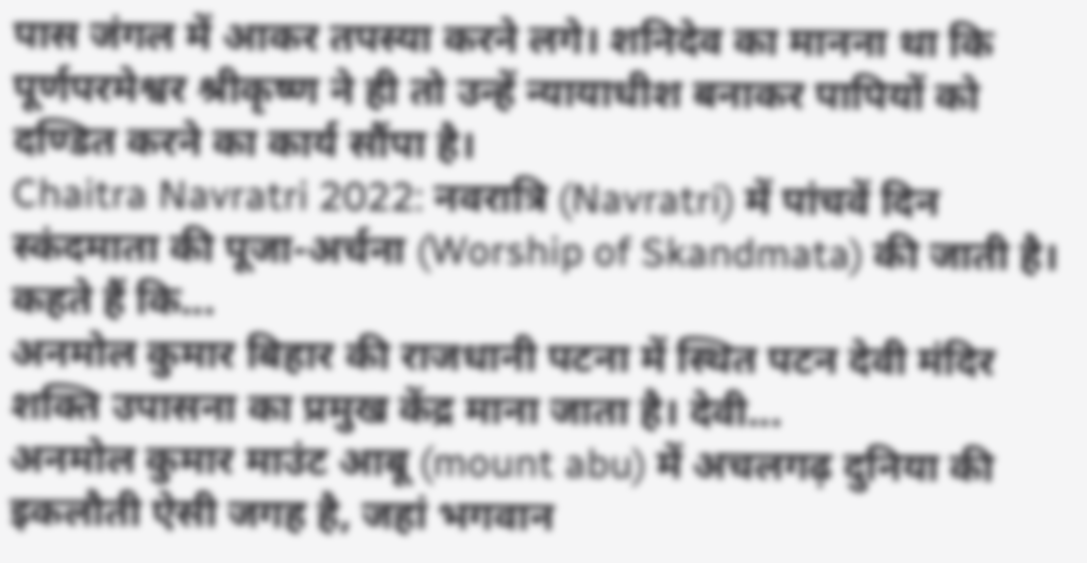पास जंगल में आकर तपस्या करने लगे। शनिदेव का मानना था कि पूर्णपरमेश्वर श्रीकृष्ण ने ही तो उन्हें न्यायाधीश बनाकर पापियों को दण्डित करने का कार्य सौंपा है।
Chaitra Navratri 2022: नवरात्रि (Navratri) में पांचवें दिन स्कंदमाता की पूजा-अर्चना (Worship of Skandmata) की जाती है। कहते हैं कि...
अनमोल कुमार बिहार की राजधानी पटना में स्थित पटन देवी मंदिर शक्ति उपासना का प्रमुख केंद्र माना जाता है। देवी...
अनमोल कुमार माउंट आबू (mount abu) में अचलगढ़ दुनिया की इकलौती ऐसी जगह है, जहां भगवान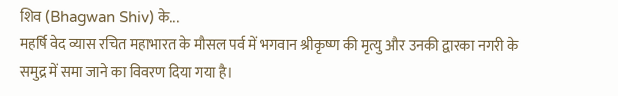शिव (Bhagwan Shiv) के...
महर्षि वेद व्यास रचित महाभारत के मौसल पर्व में भगवान श्रीकृष्ण की मृत्यु और उनकी द्वारका नगरी के समुद्र में समा जाने का विवरण दिया गया है।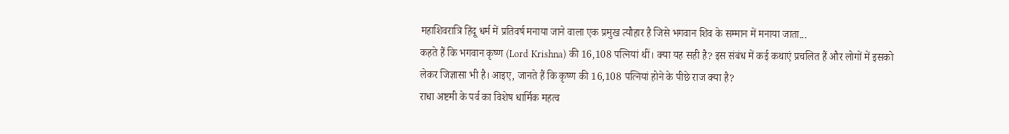महाशिवरात्रि हिंदू धर्म में प्रतिवर्ष मनाया जाने वाला एक प्रमुख त्यौहार है जिसे भगवान शिव के सम्मान में मनाया जाता...
कहते हैं कि भगवान कृष्ण (Lord Krishna) की 16,108 पत्नियां थीं। क्या यह सही है? इस संबंध में कई कथाएं प्रचलित हैं और लोगों में इसको लेकर जिज्ञासा भी है। आइए, जानते हैं कि कृष्ण की 16,108 पत्नियां होने के पीछे राज क्या है?
राधा अष्टमी के पर्व का विशेष धार्मिक महत्व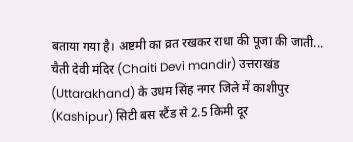बताया गया है। अष्टमी का व्रत रखकर राधा की पूजा की जाती...
चैती देवी मंदिर (Chaiti Devi mandir) उत्तराखंड (Uttarakhand) के उधम सिंह नगर जिले में काशीपुर (Kashipur) सिटी बस स्टैंड से 2.5 किमी दूर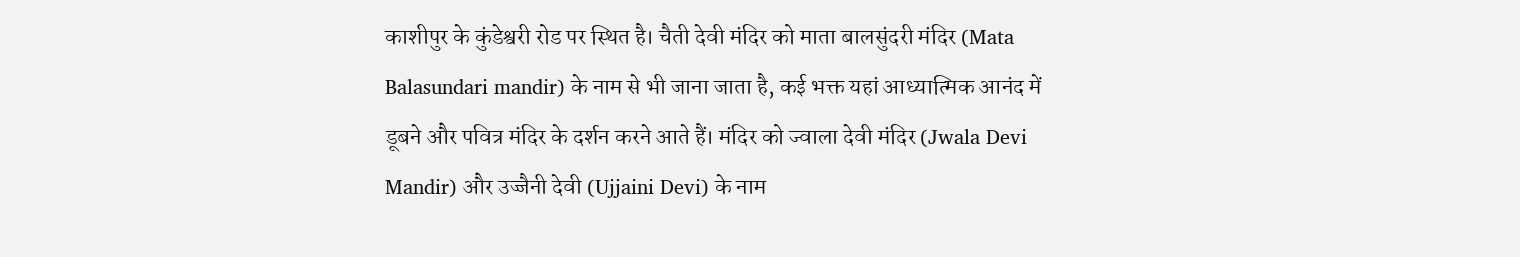काशीपुर के कुंडेश्वरी रोड पर स्थित है। चैती देवी मंदिर को माता बालसुंदरी मंदिर (Mata Balasundari mandir) के नाम से भी जाना जाता है, कई भक्त यहां आध्यात्मिक आनंद में डूबने और पवित्र मंदिर के दर्शन करने आते हैं। मंदिर को ज्वाला देवी मंदिर (Jwala Devi Mandir) और उज्जैनी देवी (Ujjaini Devi) के नाम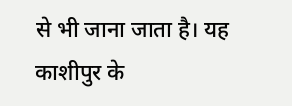से भी जाना जाता है। यह काशीपुर के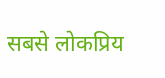सबसे लोकप्रिय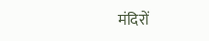मंदिरों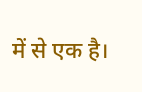में से एक है।